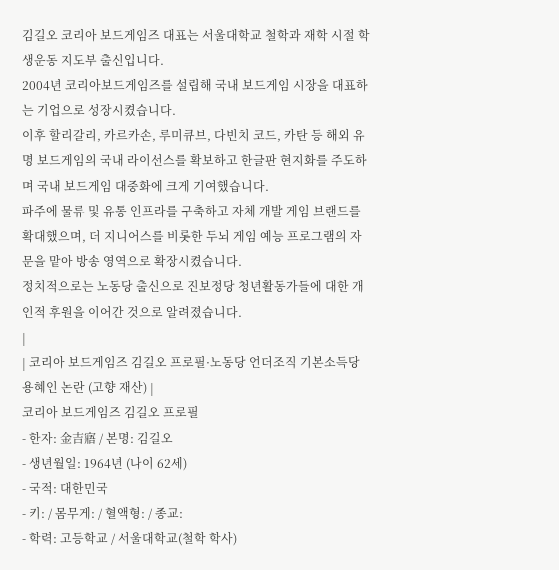김길오 코리아 보드게임즈 대표는 서울대학교 철학과 재학 시절 학생운동 지도부 출신입니다.
2004년 코리아보드게임즈를 설립해 국내 보드게임 시장을 대표하는 기업으로 성장시켰습니다.
이후 할리갈리, 카르카손, 루미큐브, 다빈치 코드, 카탄 등 해외 유명 보드게임의 국내 라이선스를 확보하고 한글판 현지화를 주도하며 국내 보드게임 대중화에 크게 기여했습니다.
파주에 물류 및 유통 인프라를 구축하고 자체 개발 게임 브랜드를 확대했으며, 더 지니어스를 비롯한 두뇌 게임 예능 프로그램의 자문을 맡아 방송 영역으로 확장시켰습니다.
정치적으로는 노동당 출신으로 진보정당 청년활동가들에 대한 개인적 후원을 이어간 것으로 알려졌습니다.
|
| 코리아 보드게임즈 김길오 프로필·노동당 언더조직 기본소득당 용혜인 논란 (고향 재산) |
코리아 보드게임즈 김길오 프로필
- 한자: 金吉寤 / 본명: 김길오
- 생년월일: 1964년 (나이 62세)
- 국적: 대한민국
- 키: / 몸무게: / 혈액형: / 종교:
- 학력: 고등학교 / 서울대학교(철학 학사)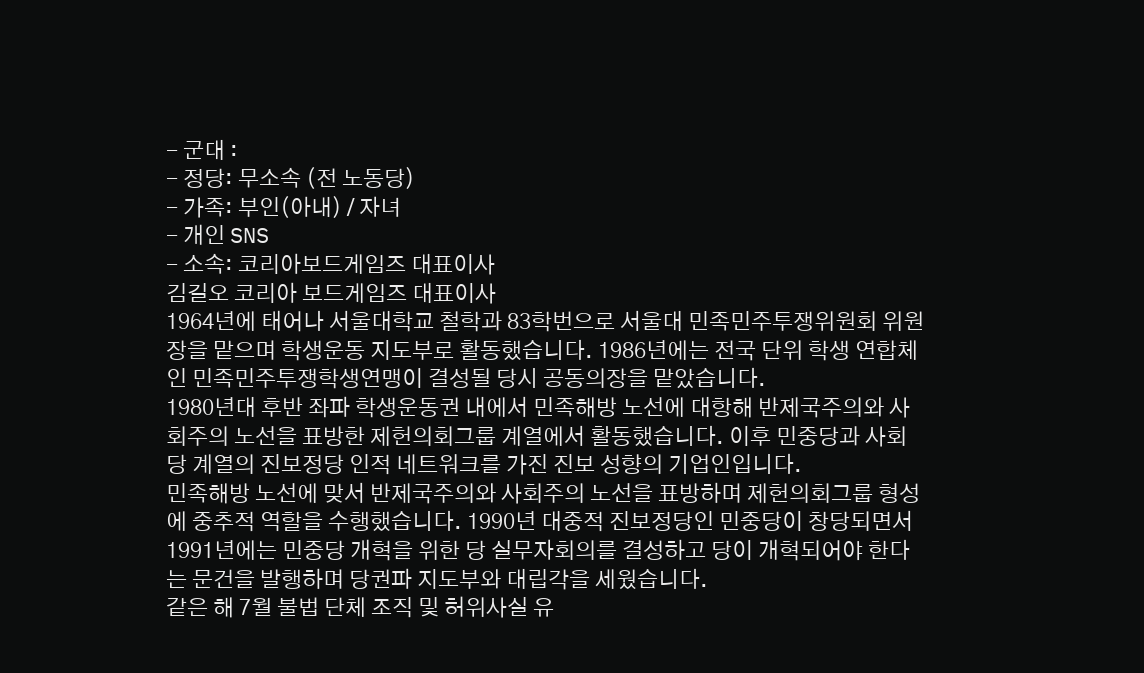- 군대 :
- 정당: 무소속 (전 노동당)
- 가족: 부인(아내) / 자녀
- 개인 SNS
- 소속: 코리아보드게임즈 대표이사
김길오 코리아 보드게임즈 대표이사
1964년에 태어나 서울대학교 철학과 83학번으로 서울대 민족민주투쟁위원회 위원장을 맡으며 학생운동 지도부로 활동했습니다. 1986년에는 전국 단위 학생 연합체인 민족민주투쟁학생연맹이 결성될 당시 공동의장을 맡았습니다.
1980년대 후반 좌파 학생운동권 내에서 민족해방 노선에 대항해 반제국주의와 사회주의 노선을 표방한 제헌의회그룹 계열에서 활동했습니다. 이후 민중당과 사회당 계열의 진보정당 인적 네트워크를 가진 진보 성향의 기업인입니다.
민족해방 노선에 맞서 반제국주의와 사회주의 노선을 표방하며 제헌의회그룹 형성에 중추적 역할을 수행했습니다. 1990년 대중적 진보정당인 민중당이 창당되면서 1991년에는 민중당 개혁을 위한 당 실무자회의를 결성하고 당이 개혁되어야 한다는 문건을 발행하며 당권파 지도부와 대립각을 세웠습니다.
같은 해 7월 불법 단체 조직 및 허위사실 유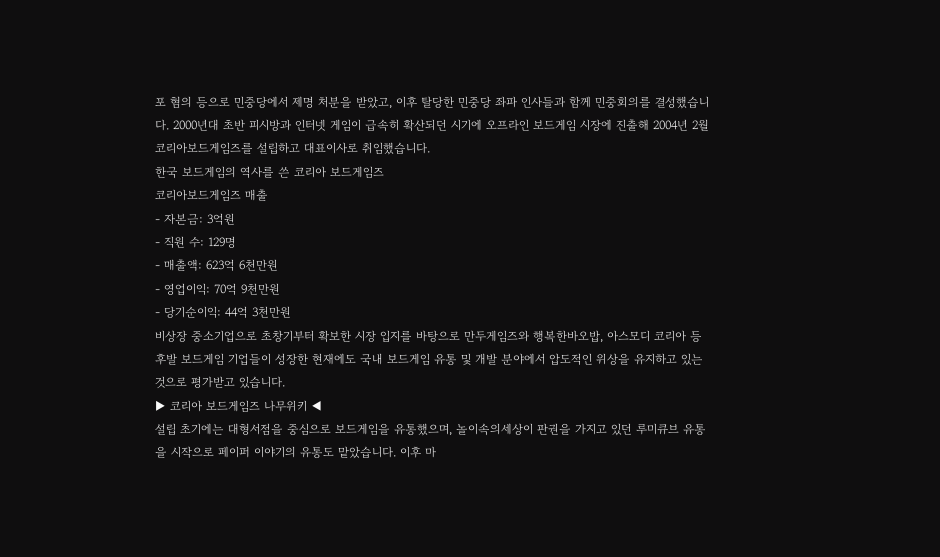포 혐의 등으로 민중당에서 제명 처분을 받았고, 이후 탈당한 민중당 좌파 인사들과 함께 민중회의를 결성했습니다. 2000년대 초반 피시방과 인터넷 게임이 급속히 확산되던 시기에 오프라인 보드게임 시장에 진출해 2004년 2월 코리아보드게임즈를 설립하고 대표이사로 취임했습니다.
한국 보드게임의 역사를 쓴 코리아 보드게임즈
코리아보드게임즈 매출
- 자본금: 3억원
- 직원 수: 129명
- 매출액: 623억 6천만원
- 영업이익: 70억 9천만원
- 당기순이익: 44억 3천만원
비상장 중소기업으로 초창기부터 확보한 시장 입지를 바탕으로 만두게임즈와 행복한바오밥, 아스모디 코리아 등 후발 보드게임 기업들이 성장한 현재에도 국내 보드게임 유통 및 개발 분야에서 압도적인 위상을 유지하고 있는 것으로 평가받고 있습니다.
▶ 코리아 보드게임즈 나무위키 ◀
설립 초기에는 대형서점을 중심으로 보드게임을 유통했으며, 놀이속의세상이 판권을 가지고 있던 루미큐브 유통을 시작으로 페이퍼 이야기의 유통도 맡았습니다. 이후 마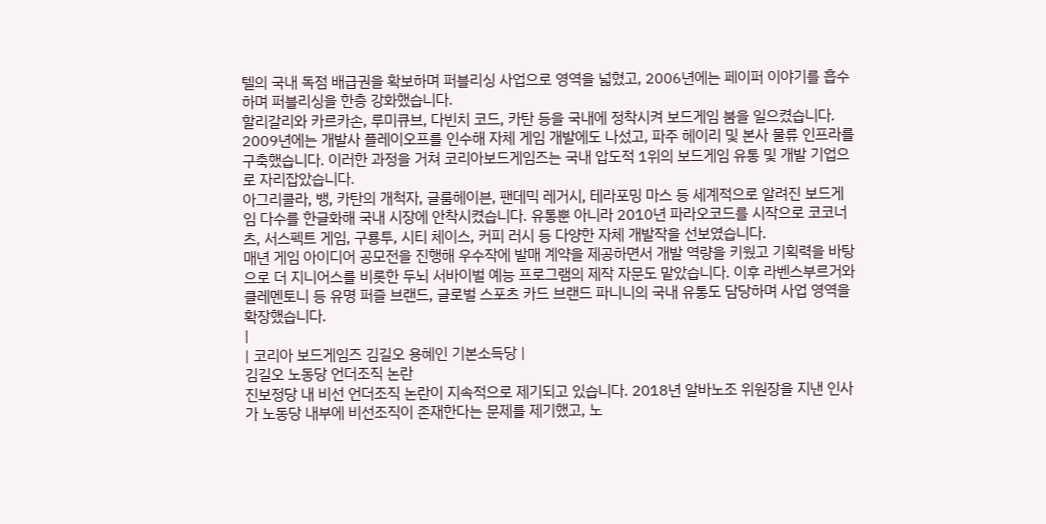텔의 국내 독점 배급권을 확보하며 퍼블리싱 사업으로 영역을 넓혔고, 2006년에는 페이퍼 이야기를 흡수하며 퍼블리싱을 한층 강화했습니다.
할리갈리와 카르카손, 루미큐브, 다빈치 코드, 카탄 등을 국내에 정착시켜 보드게임 붐을 일으켰습니다. 2009년에는 개발사 플레이오프를 인수해 자체 게임 개발에도 나섰고, 파주 헤이리 및 본사 물류 인프라를 구축했습니다. 이러한 과정을 거쳐 코리아보드게임즈는 국내 압도적 1위의 보드게임 유통 및 개발 기업으로 자리잡았습니다.
아그리콜라, 뱅, 카탄의 개척자, 글룸헤이븐, 팬데믹 레거시, 테라포밍 마스 등 세계적으로 알려진 보드게임 다수를 한글화해 국내 시장에 안착시켰습니다. 유통뿐 아니라 2010년 파라오코드를 시작으로 코코너츠, 서스펙트 게임, 구룡투, 시티 체이스, 커피 러시 등 다양한 자체 개발작을 선보였습니다.
매년 게임 아이디어 공모전을 진행해 우수작에 발매 계약을 제공하면서 개발 역량을 키웠고 기획력을 바탕으로 더 지니어스를 비롯한 두뇌 서바이벌 예능 프로그램의 제작 자문도 맡았습니다. 이후 라벤스부르거와 클레멘토니 등 유명 퍼즐 브랜드, 글로벌 스포츠 카드 브랜드 파니니의 국내 유통도 담당하며 사업 영역을 확장했습니다.
|
| 코리아 보드게임즈 김길오 용혜인 기본소득당 |
김길오 노동당 언더조직 논란
진보정당 내 비선 언더조직 논란이 지속적으로 제기되고 있습니다. 2018년 알바노조 위원장을 지낸 인사가 노동당 내부에 비선조직이 존재한다는 문제를 제기했고, 노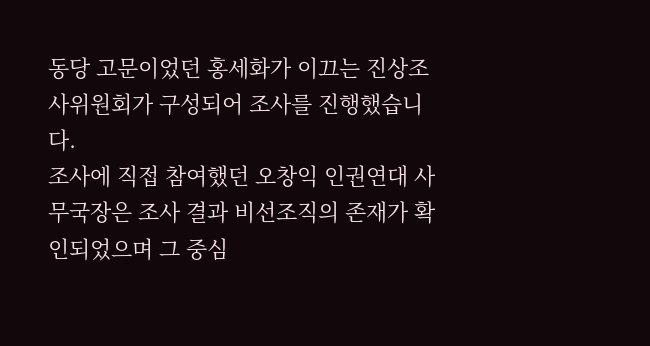동당 고문이었던 홍세화가 이끄는 진상조사위원회가 구성되어 조사를 진행했습니다.
조사에 직접 참여했던 오창익 인권연대 사무국장은 조사 결과 비선조직의 존재가 확인되었으며 그 중심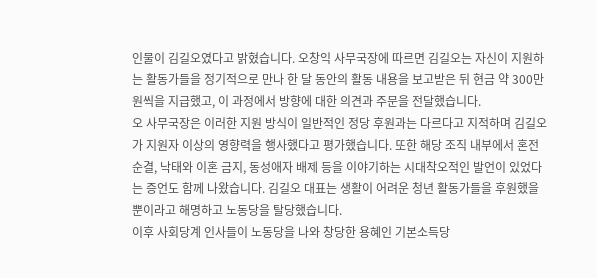인물이 김길오였다고 밝혔습니다. 오창익 사무국장에 따르면 김길오는 자신이 지원하는 활동가들을 정기적으로 만나 한 달 동안의 활동 내용을 보고받은 뒤 현금 약 300만원씩을 지급했고, 이 과정에서 방향에 대한 의견과 주문을 전달했습니다.
오 사무국장은 이러한 지원 방식이 일반적인 정당 후원과는 다르다고 지적하며 김길오가 지원자 이상의 영향력을 행사했다고 평가했습니다. 또한 해당 조직 내부에서 혼전순결, 낙태와 이혼 금지, 동성애자 배제 등을 이야기하는 시대착오적인 발언이 있었다는 증언도 함께 나왔습니다. 김길오 대표는 생활이 어려운 청년 활동가들을 후원했을 뿐이라고 해명하고 노동당을 탈당했습니다.
이후 사회당계 인사들이 노동당을 나와 창당한 용혜인 기본소득당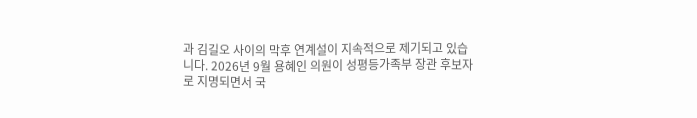과 김길오 사이의 막후 연계설이 지속적으로 제기되고 있습니다. 2026년 9월 용혜인 의원이 성평등가족부 장관 후보자로 지명되면서 국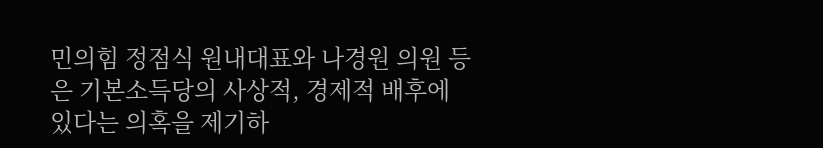민의힘 정점식 원내대표와 나경원 의원 등은 기본소득당의 사상적, 경제적 배후에 있다는 의혹을 제기하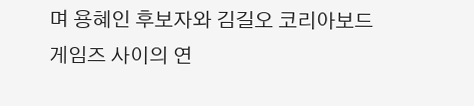며 용혜인 후보자와 김길오 코리아보드게임즈 사이의 연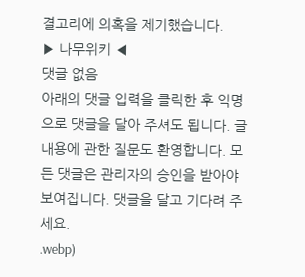결고리에 의혹을 제기했습니다.
▶ 나무위키 ◀
댓글 없음
아래의 댓글 입력을 클릭한 후 익명으로 댓글을 달아 주셔도 됩니다. 글 내용에 관한 질문도 환영합니다. 모든 댓글은 관리자의 승인을 받아야 보여집니다. 댓글을 달고 기다려 주세요.
.webp)